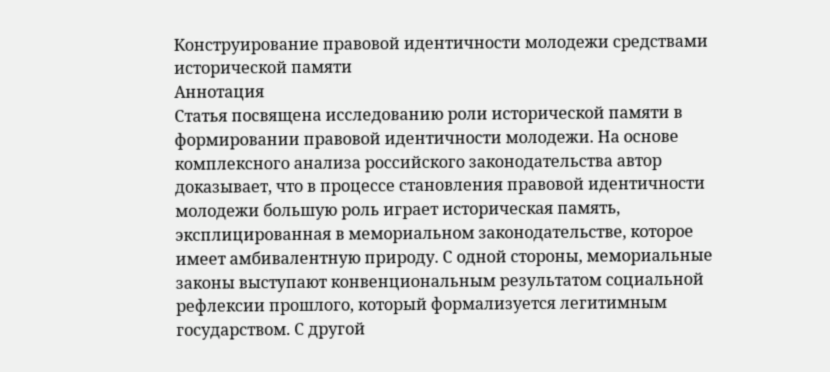Конструирование правовой идентичности молодежи средствами исторической памяти
Аннотация
Статья посвящена исследованию роли исторической памяти в формировании правовой идентичности молодежи. На основе комплексного анализа российского законодательства автор доказывает, что в процессе становления правовой идентичности молодежи большую роль играет историческая память, эксплицированная в мемориальном законодательстве, которое имеет амбивалентную природу. С одной стороны, мемориальные законы выступают конвенциональным результатом социальной рефлексии прошлого, который формализуется легитимным государством. С другой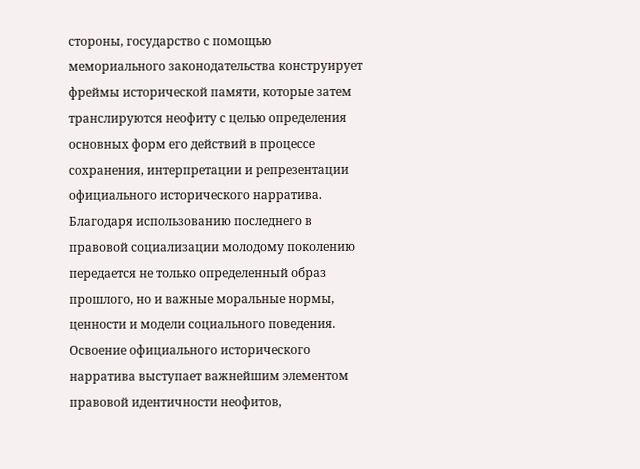стороны, государство с помощью мемориального законодательства конструирует фреймы исторической памяти, которые затем транслируются неофиту с целью определения основных форм его действий в процессе сохранения, интерпретации и репрезентации официального исторического нарратива. Благодаря использованию последнего в правовой социализации молодому поколению передается не только определенный образ прошлого, но и важные моральные нормы, ценности и модели социального поведения. Освоение официального исторического нарратива выступает важнейшим элементом правовой идентичности неофитов,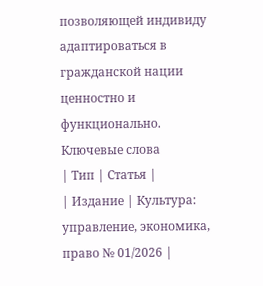позволяющей индивиду адаптироваться в гражданской нации ценностно и функционально.
Ключевые слова
| Тип | Статья |
| Издание | Культура: управление, экономика, право № 01/2026 |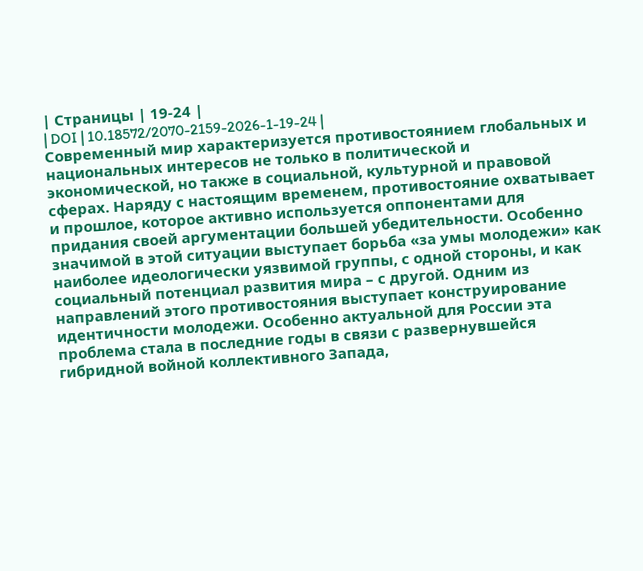| Страницы | 19-24 |
| DOI | 10.18572/2070-2159-2026-1-19-24 |
Современный мир характеризуется противостоянием глобальных и национальных интересов не только в политической и экономической, но также в социальной, культурной и правовой сферах. Наряду с настоящим временем, противостояние охватывает и прошлое, которое активно используется оппонентами для придания своей аргументации большей убедительности. Особенно значимой в этой ситуации выступает борьба «за умы молодежи» как наиболее идеологически уязвимой группы, с одной стороны, и как социальный потенциал развития мира – с другой. Одним из направлений этого противостояния выступает конструирование идентичности молодежи. Особенно актуальной для России эта проблема стала в последние годы в связи с развернувшейся гибридной войной коллективного Запада,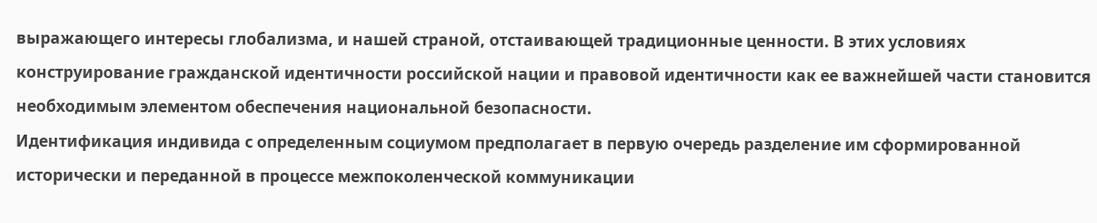выражающего интересы глобализма, и нашей страной, отстаивающей традиционные ценности. В этих условиях конструирование гражданской идентичности российской нации и правовой идентичности как ее важнейшей части становится необходимым элементом обеспечения национальной безопасности.
Идентификация индивида с определенным социумом предполагает в первую очередь разделение им сформированной исторически и переданной в процессе межпоколенческой коммуникации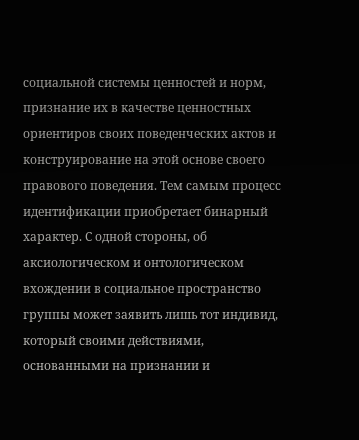социальной системы ценностей и норм, признание их в качестве ценностных ориентиров своих поведенческих актов и конструирование на этой основе своего правового поведения. Тем самым процесс идентификации приобретает бинарный характер. С одной стороны, об аксиологическом и онтологическом вхождении в социальное пространство группы может заявить лишь тот индивид, который своими действиями, основанными на признании и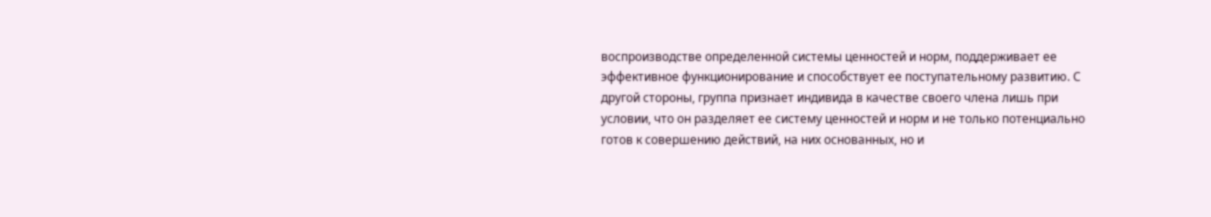воспроизводстве определенной системы ценностей и норм, поддерживает ее эффективное функционирование и способствует ее поступательному развитию. С другой стороны, группа признает индивида в качестве своего члена лишь при условии, что он разделяет ее систему ценностей и норм и не только потенциально готов к совершению действий, на них основанных, но и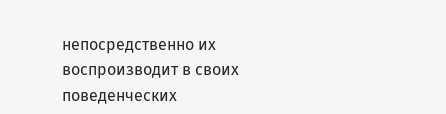непосредственно их воспроизводит в своих поведенческих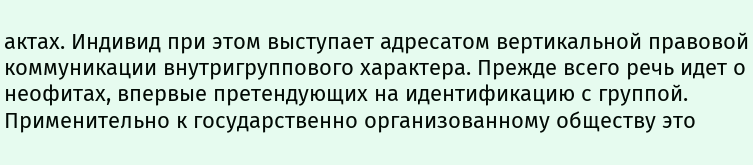актах. Индивид при этом выступает адресатом вертикальной правовой коммуникации внутригруппового характера. Прежде всего речь идет о неофитах, впервые претендующих на идентификацию с группой. Применительно к государственно организованному обществу это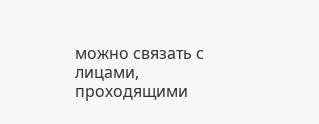можно связать с лицами, проходящими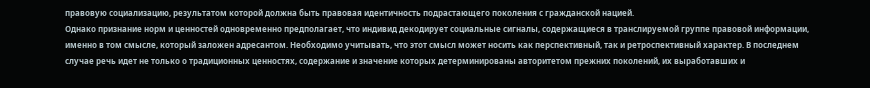правовую социализацию, результатом которой должна быть правовая идентичность подрастающего поколения с гражданской нацией.
Однако признание норм и ценностей одновременно предполагает, что индивид декодирует социальные сигналы, содержащиеся в транслируемой группе правовой информации, именно в том смысле, который заложен адресантом. Необходимо учитывать, что этот смысл может носить как перспективный, так и ретроспективный характер. В последнем случае речь идет не только о традиционных ценностях, содержание и значение которых детерминированы авторитетом прежних поколений, их выработавших и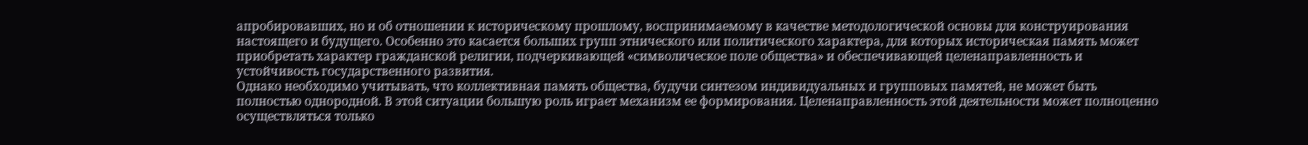апробировавших, но и об отношении к историческому прошлому, воспринимаемому в качестве методологической основы для конструирования настоящего и будущего. Особенно это касается больших групп этнического или политического характера, для которых историческая память может приобретать характер гражданской религии, подчеркивающей «символическое поле общества» и обеспечивающей целенаправленность и устойчивость государственного развития.
Однако необходимо учитывать, что коллективная память общества, будучи синтезом индивидуальных и групповых памятей, не может быть полностью однородной. В этой ситуации большую роль играет механизм ее формирования. Целенаправленность этой деятельности может полноценно осуществляться только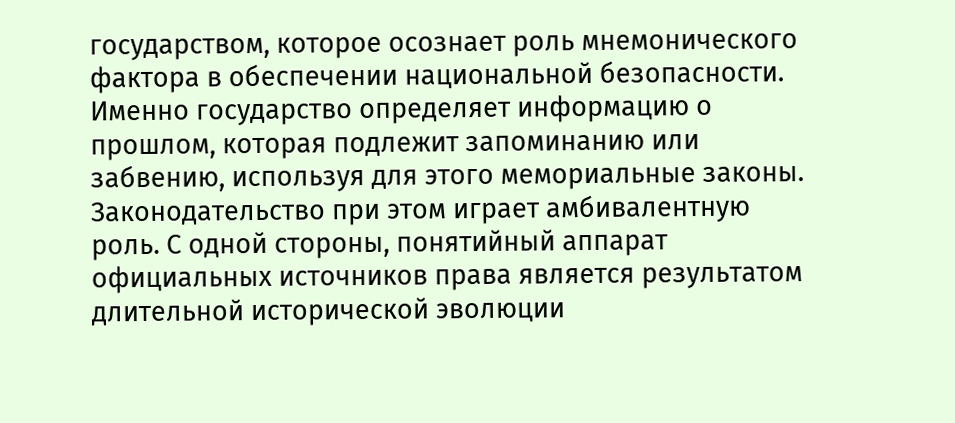государством, которое осознает роль мнемонического фактора в обеспечении национальной безопасности. Именно государство определяет информацию о прошлом, которая подлежит запоминанию или забвению, используя для этого мемориальные законы.
Законодательство при этом играет амбивалентную роль. С одной стороны, понятийный аппарат официальных источников права является результатом длительной исторической эволюции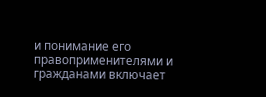и понимание его правоприменителями и гражданами включает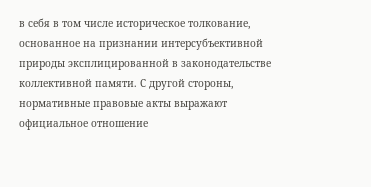в себя в том числе историческое толкование, основанное на признании интерсубъективной природы эксплицированной в законодательстве коллективной памяти. С другой стороны, нормативные правовые акты выражают официальное отношение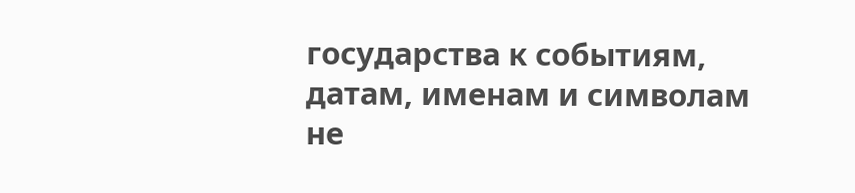государства к событиям, датам, именам и символам не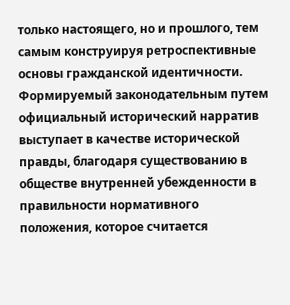только настоящего, но и прошлого, тем самым конструируя ретроспективные основы гражданской идентичности. Формируемый законодательным путем официальный исторический нарратив выступает в качестве исторической правды, благодаря существованию в обществе внутренней убежденности в правильности нормативного положения, которое считается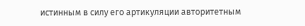истинным в силу его артикуляции авторитетным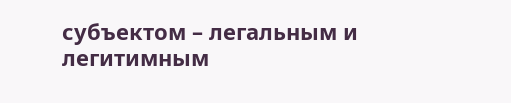субъектом – легальным и легитимным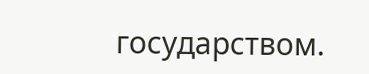государством.